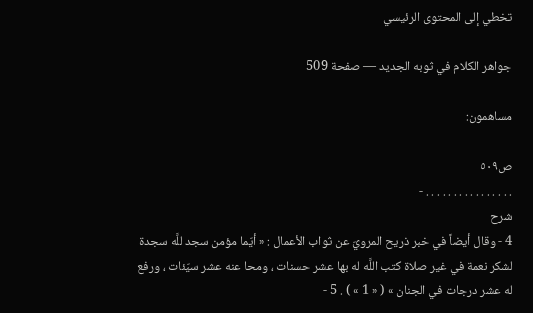تخطي إلى المحتوى الرئيسي

جواهر الكلام في ثوبه الجديد — صفحة 509

مساهمون:

ص٥٠٩
. . . . . . . . . . . . . . . . -
شرح
4 - وقال أيضاً في خبر ذريح المرويّ عن ثواب الأعمال : « أيّما مؤمن سجد للَّه سجدة لشكر نعمة في غير صلاة كتب اللَّه له بها عشر حسنات ، ومحا عنه عشر سيّئات ، ورفع له عشر درجات في الجنان » ( « 1 » ) . 5 -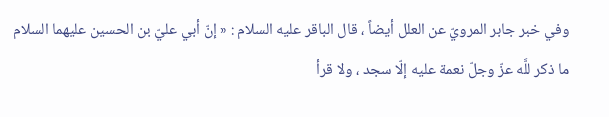وفي خبر جابر المرويّ عن العلل أيضاً ، قال الباقر عليه السلام : « إنّ أبي عليّ بن الحسين عليهما السلام ما ذكر للَّه عزّ وجلّ نعمة عليه إلّا سجد ، ولا قرأ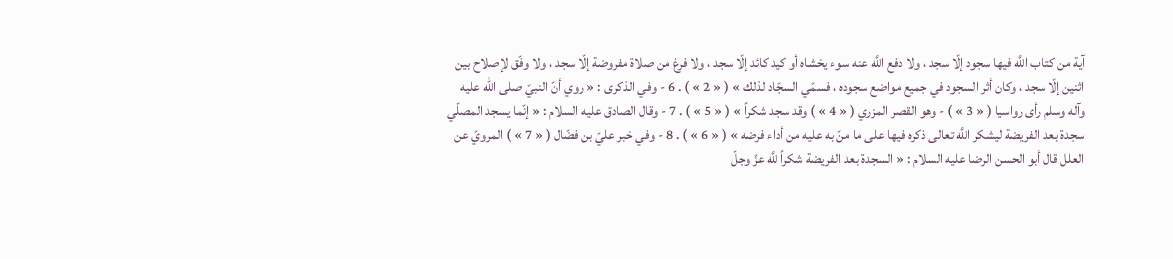آية من كتاب اللَّه فيها سجود إلّا سجد ، ولا دفع اللَّه عنه سوء يخشاه أو كيد كائد إلّا سجد ، ولا فرغ من صلاة مفروضة إلّا سجد ، ولا وفّق لإصلاح بين اثنين إلّا سجد ، وكان أثر السجود في جميع مواضع سجوده ، فسمّي السجّاد لذلك » ( « 2 » ) . 6 - وفي الذكرى : « روي أنّ النبيّ صلى الله عليه وآله وسلم رأى رواسيا ( « 3 » ) - وهو القصر المزري ( « 4 » ) وقد سجد شكراً » ( « 5 » ) . 7 - وقال الصادق عليه السلام : « إنّما يسجد المصلّي سجدة بعد الفريضة ليشكر اللَّه تعالى ذكره فيها على ما منّ به عليه من أداء فرضه » ( « 6 » ) . 8 - وفي خبر عليّ بن فضّال ( « 7 » ) المرويّ عن العلل قال أبو الحسن الرضا عليه السلام : « السجدة بعد الفريضة شكراً للَّه عزّ وجلّ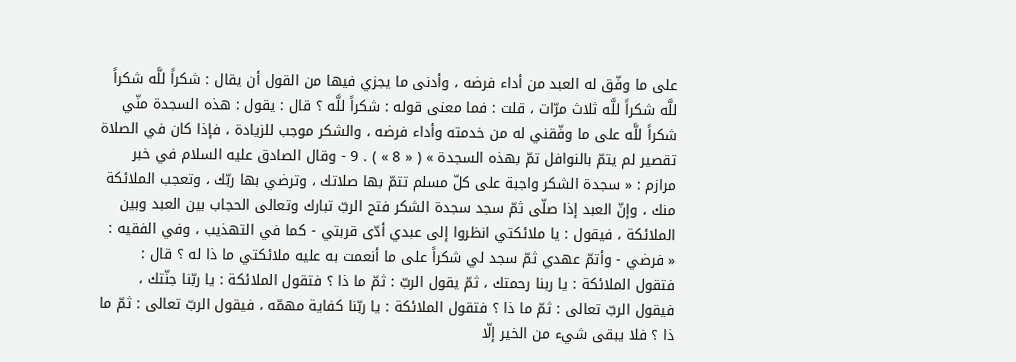على ما وفّق له العبد من أداء فرضه ، وأدنى ما يجزي فيها من القول أن يقال : شكراً للَّه شكراً للَّه شكراً للَّه ثلاث مرّات ، قلت : فما معنى قوله : شكراً للَّه ؟ قال : يقول : هذه السجدة منّي شكراً للَّه على ما وفّقني له من خدمته وأداء فرضه ، والشكر موجب للزيادة ، فإذا كان في الصلاة تقصير لم يتمّ بالنوافل تمّ بهذه السجدة » ( « 8 » ) . 9 - وقال الصادق عليه السلام في خبر مرازم : « سجدة الشكر واجبة على كلّ مسلم تتمّ بها صلاتك ، وترضي بها ربّك ، وتعجب الملائكة منك ، وإنّ العبد إذا صلّى ثمّ سجد سجدة الشكر فتح الربّ تبارك وتعالى الحجاب بين العبد وبين الملائكة ، فيقول : يا ملائكتي انظروا إلى عبدي أدّى قربتي - كما في التهذيب ، وفي الفقيه : « فرضي - وأتمّ عهدي ثمّ سجد لي شكراً على ما أنعمت به عليه ملائكتي ما ذا له ؟ قال : فتقول الملائكة : يا ربنا رحمتك ، ثمّ يقول الربّ : ثمّ ما ذا ؟ فتقول الملائكة : يا ربّنا جنّتك ، فيقول الربّ تعالى : ثمّ ما ذا ؟ فتقول الملائكة : يا ربّنا كفاية مهمّه ، فيقول الربّ تعالى : ثمّ ما ذا ؟ فلا يبقى شيء من الخير إلّا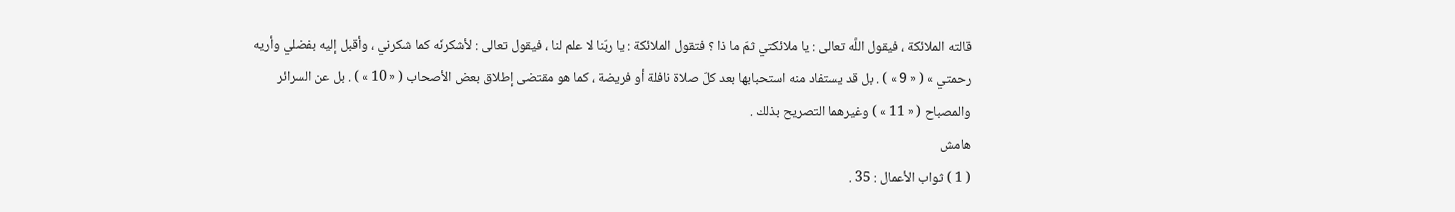قالته الملائكة ، فيقول اللَّه تعالى : يا ملائكتي ثمّ ما ذا ؟ فتقول الملائكة : يا ربّنا لا علم لنا ، فيقول تعالى : لأشكرنّه كما شكرني ، وأقبل إليه بفضلي وأريه رحمتي » ( « 9 » ) . بل قد يستفاد منه استحبابها بعد كلّ صلاة نافلة أو فريضة ، كما هو مقتضى إطلاق بعض الأصحاب ( « 10 » ) . بل عن السرائر والمصباح ( « 11 » ) وغيرهما التصريح بذلك .
هامش
( 1 ) ثواب الأعمال : 35 .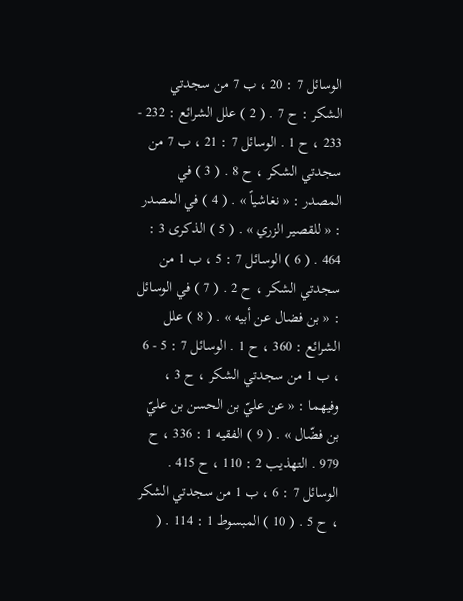الوسائل 7 : 20 ، ب 7 من سجدتي الشكر : ح 7 . ( 2 ) علل الشرائع : 232 - 233 ، ح 1 . الوسائل 7 : 21 ، ب 7 من سجدتي الشكر ، ح 8 . ( 3 ) في المصدر : « نغاشياً » . ( 4 ) في المصدر : « للقصير الزري » . ( 5 ) الذكرى 3 : 464 . ( 6 ) الوسائل 7 : 5 ، ب 1 من سجدتي الشكر ، ح 2 . ( 7 ) في الوسائل : « بن فضال عن أبيه » . ( 8 ) علل الشرائع : 360 ، ح 1 . الوسائل 7 : 5 - 6 ، ب 1 من سجدتي الشكر ، ح 3 ، وفيهما : « عن عليّ بن الحسن بن عليّ بن فضّال » . ( 9 ) الفقيه 1 : 336 ، ح 979 . التهذيب 2 : 110 ، ح 415 . الوسائل 7 : 6 ، ب 1 من سجدتي الشكر ، ح 5 . ( 10 ) المبسوط 1 : 114 . (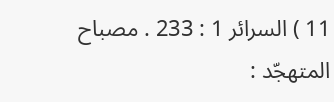11 ) السرائر 1 : 233 . مصباح المتهجّد :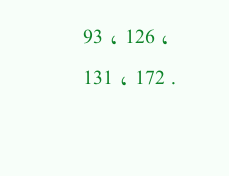93 ، 126 ، 131 ، 172 .